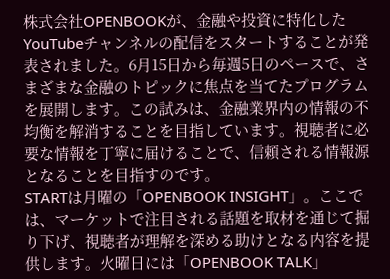株式会社OPENBOOKが、金融や投資に特化したYouTubeチャンネルの配信をスタートすることが発表されました。6月15日から毎週5日のペースで、さまざまな金融のトピックに焦点を当てたプログラムを展開します。この試みは、金融業界内の情報の不均衡を解消することを目指しています。視聴者に必要な情報を丁寧に届けることで、信頼される情報源となることを目指すのです。
STARTは月曜の「OPENBOOK INSIGHT」。ここでは、マーケットで注目される話題を取材を通じて掘り下げ、視聴者が理解を深める助けとなる内容を提供します。火曜日には「OPENBOOK TALK」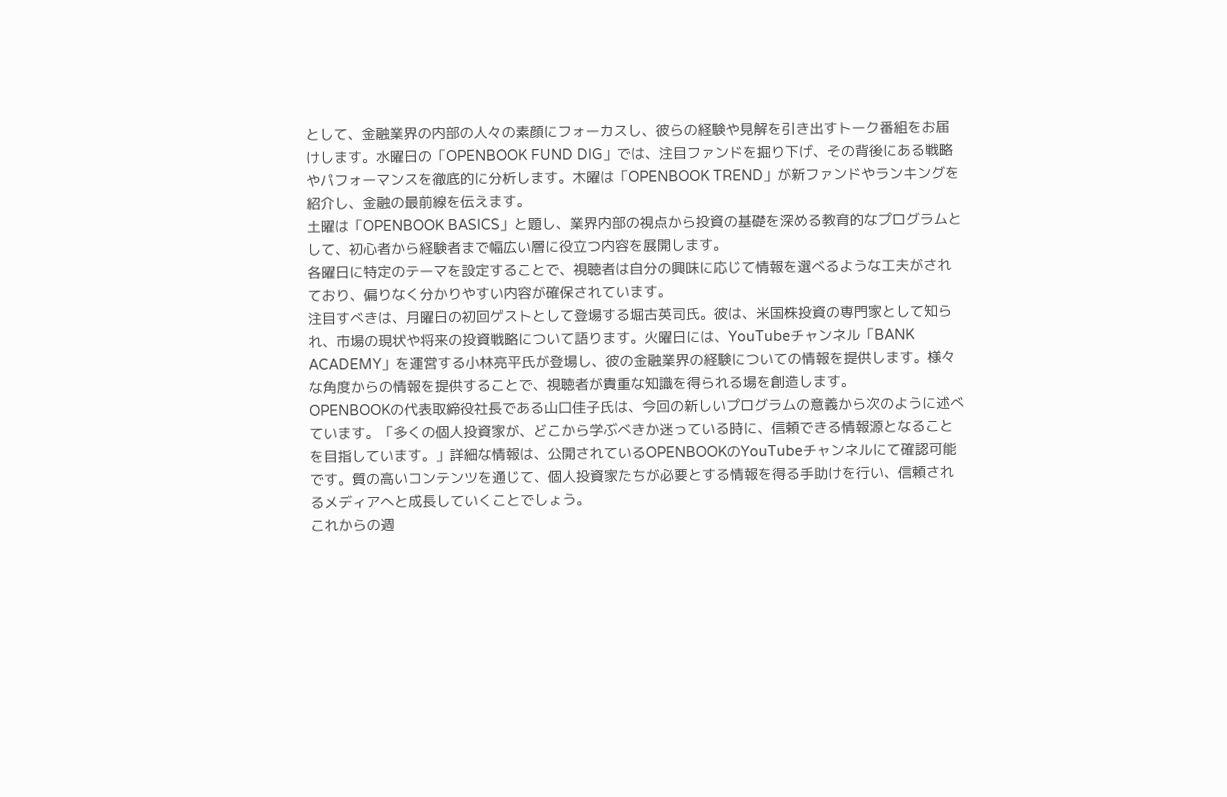として、金融業界の内部の人々の素顔にフォーカスし、彼らの経験や見解を引き出すトーク番組をお届けします。水曜日の「OPENBOOK FUND DIG」では、注目ファンドを掘り下げ、その背後にある戦略やパフォーマンスを徹底的に分析します。木曜は「OPENBOOK TREND」が新ファンドやランキングを紹介し、金融の最前線を伝えます。
土曜は「OPENBOOK BASICS」と題し、業界内部の視点から投資の基礎を深める教育的なプログラムとして、初心者から経験者まで幅広い層に役立つ内容を展開します。
各曜日に特定のテーマを設定することで、視聴者は自分の興味に応じて情報を選べるような工夫がされており、偏りなく分かりやすい内容が確保されています。
注目すべきは、月曜日の初回ゲストとして登場する堀古英司氏。彼は、米国株投資の専門家として知られ、市場の現状や将来の投資戦略について語ります。火曜日には、YouTubeチャンネル「BANK ACADEMY」を運営する小林亮平氏が登場し、彼の金融業界の経験についての情報を提供します。様々な角度からの情報を提供することで、視聴者が貴重な知識を得られる場を創造します。
OPENBOOKの代表取締役社長である山口佳子氏は、今回の新しいプログラムの意義から次のように述べています。「多くの個人投資家が、どこから学ぶべきか迷っている時に、信頼できる情報源となることを目指しています。」詳細な情報は、公開されているOPENBOOKのYouTubeチャンネルにて確認可能です。質の高いコンテンツを通じて、個人投資家たちが必要とする情報を得る手助けを行い、信頼されるメディアへと成長していくことでしょう。
これからの週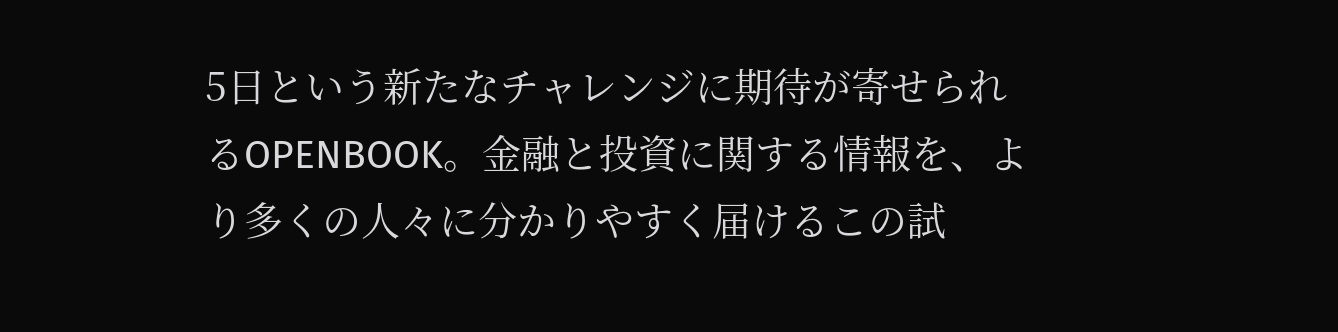5日という新たなチャレンジに期待が寄せられるOPENBOOK。金融と投資に関する情報を、より多くの人々に分かりやすく届けるこの試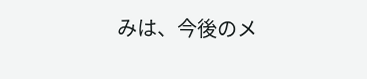みは、今後のメ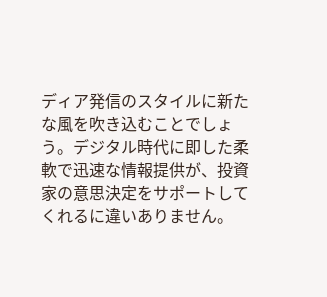ディア発信のスタイルに新たな風を吹き込むことでしょう。デジタル時代に即した柔軟で迅速な情報提供が、投資家の意思決定をサポートしてくれるに違いありません。